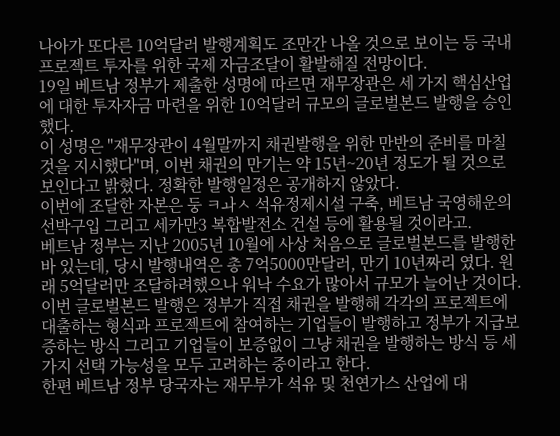나아가 또다른 10억달러 발행계획도 조만간 나올 것으로 보이는 등 국내 프로젝트 투자를 위한 국제 자금조달이 활발해질 전망이다.
19일 베트남 정부가 제출한 성명에 따르면 재무장관은 세 가지 핵심산업에 대한 투자자금 마련을 위한 10억달러 규모의 글로벌본드 발행을 승인했다.
이 성명은 "재무장관이 4월말까지 채권발행을 위한 만반의 준비를 마칠 것을 지시했다"며, 이번 채권의 만기는 약 15년~20년 정도가 될 것으로 보인다고 밝혔다. 정확한 발행일정은 공개하지 않았다.
이번에 조달한 자본은 둥 ㅋㅘㅅ 석유정제시설 구축, 베트남 국영해운의 선박구입 그리고 세카만3 복합발전소 건설 등에 활용될 것이라고.
베트남 정부는 지난 2005년 10월에 사상 처음으로 글로벌본드를 발행한 바 있는데, 당시 발행내역은 총 7억5000만달러, 만기 10년짜리 였다. 원래 5억달러만 조달하려했으나 워낙 수요가 많아서 규모가 늘어난 것이다.
이번 글로벌본드 발행은 정부가 직접 채권을 발행해 각각의 프로젝트에 대출하는 형식과 프로젝트에 참여하는 기업들이 발행하고 정부가 지급보증하는 방식 그리고 기업들이 보증없이 그냥 채권을 발행하는 방식 등 세 가지 선택 가능성을 모두 고려하는 중이라고 한다.
한편 베트남 정부 당국자는 재무부가 석유 및 천연가스 산업에 대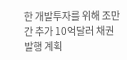한 개발투자를 위해 조만간 추가 10억달러 채권발행 계획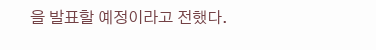을 발표할 예정이라고 전했다.